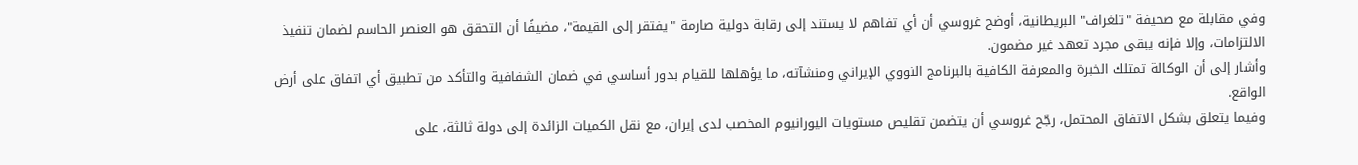وفي مقابلة مع صحيفة "تلغراف" البريطانية، أوضح غروسي أن أي تفاهم لا يستند إلى رقابة دولية صارمة "يفتقر إلى القيمة"، مضيفًا أن التحقق هو العنصر الحاسم لضمان تنفيذ الالتزامات، وإلا فإنه يبقى مجرد تعهد غير مضمون.
وأشار إلى أن الوكالة تمتلك الخبرة والمعرفة الكافية بالبرنامج النووي الإيراني ومنشآته، ما يؤهلها للقيام بدور أساسي في ضمان الشفافية والتأكد من تطبيق أي اتفاق على أرض الواقع.
وفيما يتعلق بشكل الاتفاق المحتمل، رجّح غروسي أن يتضمن تقليص مستويات اليورانيوم المخصب لدى إيران، مع نقل الكميات الزائدة إلى دولة ثالثة، على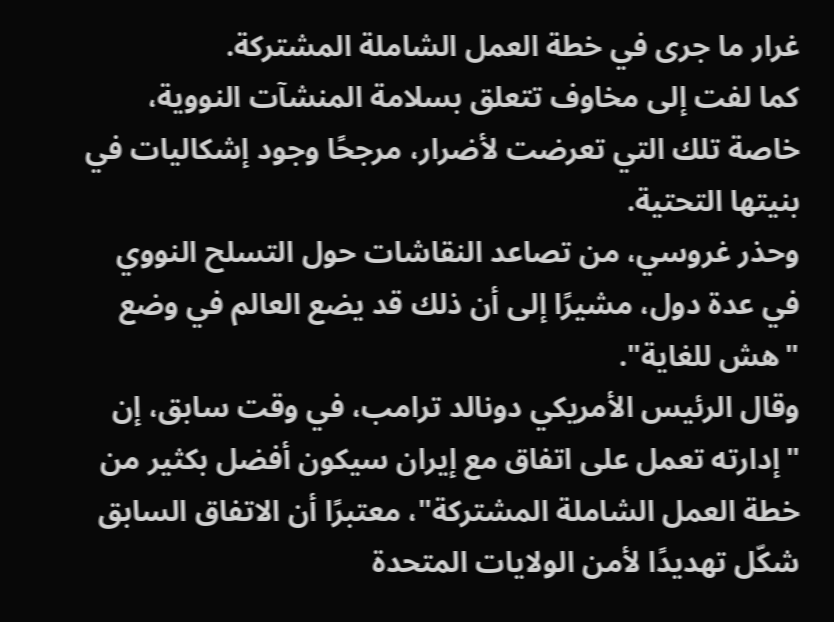غرار ما جرى في خطة العمل الشاملة المشتركة.
كما لفت إلى مخاوف تتعلق بسلامة المنشآت النووية، خاصة تلك التي تعرضت لأضرار، مرجحًا وجود إشكاليات في بنيتها التحتية.
وحذر غروسي، من تصاعد النقاشات حول التسلح النووي في عدة دول، مشيرًا إلى أن ذلك قد يضع العالم في وضع "هش للغاية".
وقال الرئيس الأمريكي دونالد ترامب، في وقت سابق، إن "إدارته تعمل على اتفاق مع إيران سيكون أفضل بكثير من خطة العمل الشاملة المشتركة"، معتبرًا أن الاتفاق السابق شكّل تهديدًا لأمن الولايات المتحدة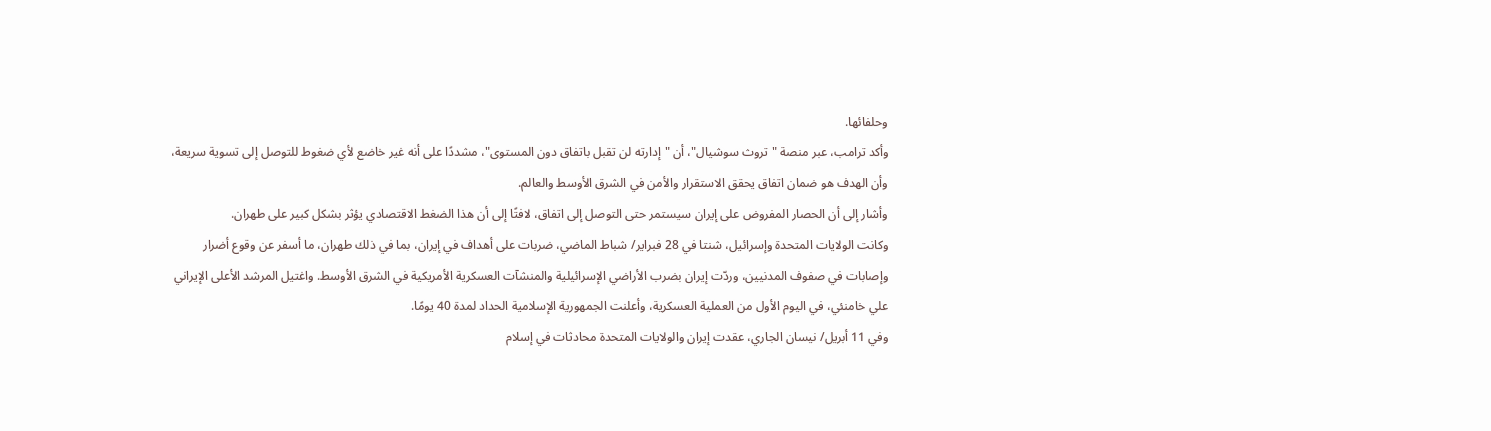وحلفائها.
وأكد ترامب، عبر منصة "تروث سوشيال"، أن "إدارته لن تقبل باتفاق دون المستوى"، مشددًا على أنه غير خاضع لأي ضغوط للتوصل إلى تسوية سريعة، وأن الهدف هو ضمان اتفاق يحقق الاستقرار والأمن في الشرق الأوسط والعالم.
وأشار إلى أن الحصار المفروض على إيران سيستمر حتى التوصل إلى اتفاق، لافتًا إلى أن هذا الضغط الاقتصادي يؤثر بشكل كبير على طهران.
وكانت الولايات المتحدة وإسرائيل، شنتا في 28 فبراير/ شباط الماضي، ضربات على أهداف في إيران، بما في ذلك طهران، ما أسفر عن وقوع أضرار وإصابات في صفوف المدنيين، وردّت إيران بضرب الأراضي الإسرائيلية والمنشآت العسكرية الأمريكية في الشرق الأوسط. واغتيل المرشد الأعلى الإيراني علي خامنئي، في اليوم الأول من العملية العسكرية، وأعلنت الجمهورية الإسلامية الحداد لمدة 40 يومًا.
وفي 11 أبريل/ نيسان الجاري، عقدت إيران والولايات المتحدة محادثات في إسلام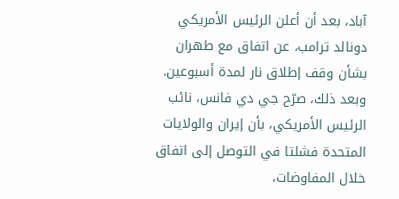آباد، بعد أن أعلن الرئيس الأمريكي دونالد ترامب، عن اتفاق مع طهران بشأن وقف إطلاق نار لمدة أسبوعين.
وبعد ذلك، صرّح جي دي فانس، نائب الرئيس الأمريكي، بأن إيران والولايات المتحدة فشلتا في التوصل إلى اتفاق خلال المفاوضات،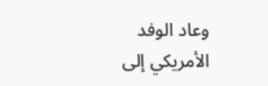وعاد الوفد الأمريكي إلى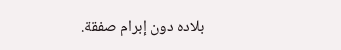بلاده دون إبرام صفقة.